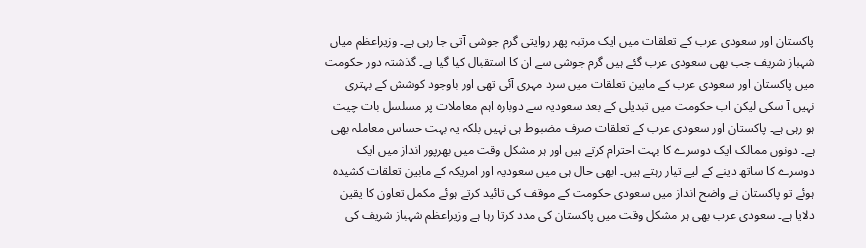پاکستان اور سعودی عرب کے تعلقات میں ایک مرتبہ پھر روایتی گرم جوشی آتی جا رہی ہے۔ وزیراعظم میاں شہباز شریف جب بھی سعودی عرب گئے ہیں گرم جوشی سے ان کا استقبال کیا گیا ہے۔ گذشتہ دور حکومت میں پاکستان اور سعودی عرب کے مابین تعلقات میں سرد مہری آئی تھی اور باوجود کوشش کے بہتری نہیں آ سکی لیکن اب حکومت میں تبدیلی کے بعد سعودیہ سے دوبارہ اہم معاملات پر مسلسل بات چیت ہو رہی ہے۔ پاکستان اور سعودی عرب کے تعلقات صرف مضبوط ہی نہیں بلکہ یہ بہت حساس معاملہ بھی ہے۔ دونوں ممالک ایک دوسرے کا بہت احترام کرتے ہیں اور ہر مشکل وقت میں بھرپور انداز میں ایک دوسرے کا ساتھ دینے کے لیے تیار رہتے ہیں۔ ابھی حال ہی میں سعودیہ اور امریکہ کے مابین تعلقات کشیدہ ہوئے تو پاکستان نے واضح انداز میں سعودی حکومت کے موقف کی تائید کرتے ہوئے مکمل تعاون کا یقین دلایا ہے۔ سعودی عرب بھی ہر مشکل وقت میں پاکستان کی مدد کرتا رہا ہے وزیراعظم شہباز شریف کی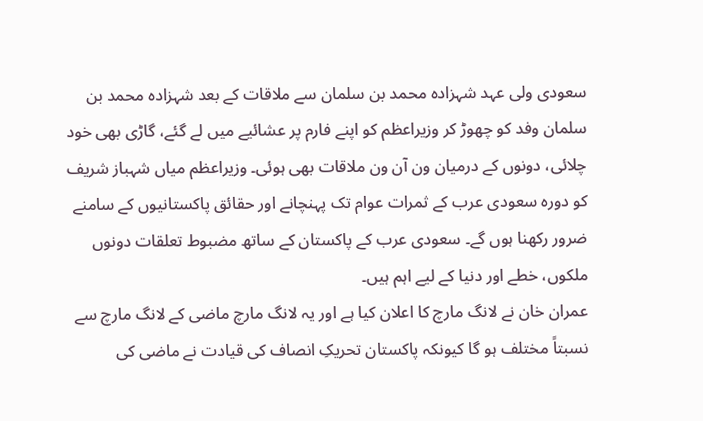سعودی ولی عہد شہزادہ محمد بن سلمان سے ملاقات کے بعد شہزادہ محمد بن سلمان وفد کو چھوڑ کر وزیراعظم کو اپنے فارم پر عشائیے میں لے گئے، گاڑی بھی خود چلائی، دونوں کے درمیان ون آن ون ملاقات بھی ہوئی۔ وزیراعظم میاں شہباز شریف کو دورہ سعودی عرب کے ثمرات عوام تک پہنچانے اور حقائق پاکستانیوں کے سامنے ضرور رکھنا ہوں گے۔ سعودی عرب کے پاکستان کے ساتھ مضبوط تعلقات دونوں ملکوں، خطے اور دنیا کے لیے اہم ہیں۔
عمران خان نے لانگ مارچ کا اعلان کیا ہے اور یہ لانگ مارچ ماضی کے لانگ مارچ سے نسبتاً مختلف ہو گا کیونکہ پاکستان تحریکِ انصاف کی قیادت نے ماضی کی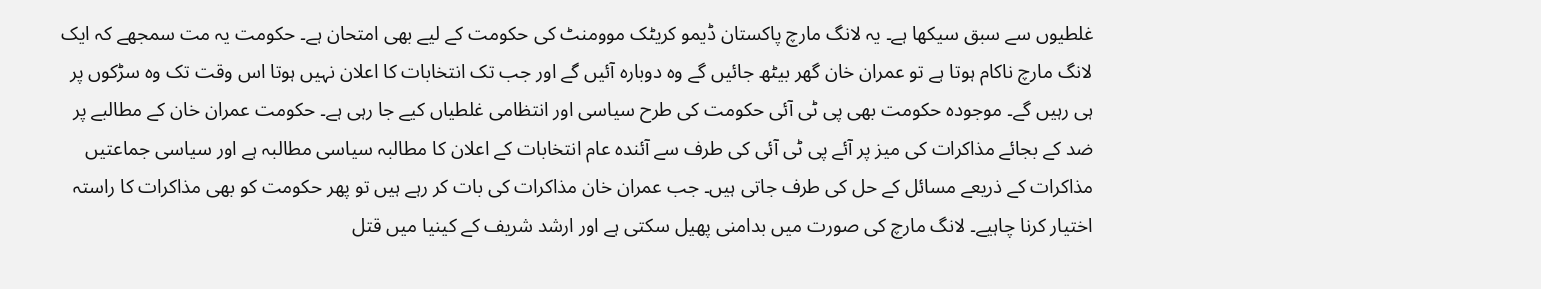غلطیوں سے سبق سیکھا ہے۔ یہ لانگ مارچ پاکستان ڈیمو کریٹک موومنٹ کی حکومت کے لیے بھی امتحان ہے۔ حکومت یہ مت سمجھے کہ ایک لانگ مارچ ناکام ہوتا ہے تو عمران خان گھر بیٹھ جائیں گے وہ دوبارہ آئیں گے اور جب تک انتخابات کا اعلان نہیں ہوتا اس وقت تک وہ سڑکوں پر ہی رہیں گے۔ موجودہ حکومت بھی پی ٹی آئی حکومت کی طرح سیاسی اور انتظامی غلطیاں کیے جا رہی ہے۔ حکومت عمران خان کے مطالبے پر ضد کے بجائے مذاکرات کی میز پر آئے پی ٹی آئی کی طرف سے آئندہ عام انتخابات کے اعلان کا مطالبہ سیاسی مطالبہ ہے اور سیاسی جماعتیں مذاکرات کے ذریعے مسائل کے حل کی طرف جاتی ہیں۔ جب عمران خان مذاکرات کی بات کر رہے ہیں تو پھر حکومت کو بھی مذاکرات کا راستہ اختیار کرنا چاہیے۔ لانگ مارچ کی صورت میں بدامنی پھیل سکتی ہے اور ارشد شریف کے کینیا میں قتل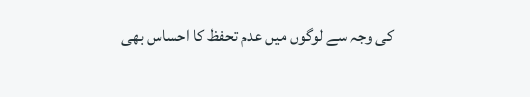کی وجہ سے لوگوں میں عدم تحفظ کا احساس بھی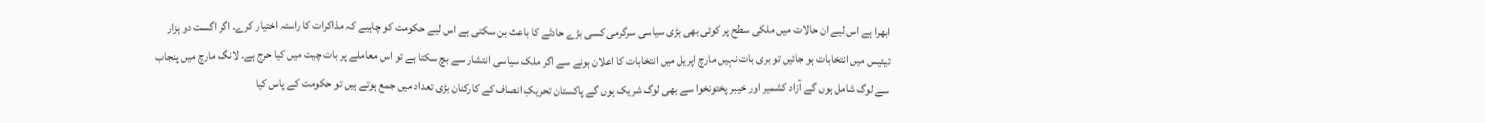ابھرا ہے اس لیے ان حالات میں ملکی سطح پر کوئی بھی بڑی سیاسی سرگرمی کسی بڑے حادثے کا باعث بن سکتی ہے اس لیے حکومت کو چاہیے کہ مذاکرات کا راستہ اختیار کرے۔ اگر اگست دو ہزار تیئیس میں انتخابات ہو جائیں تو بری بات نہیں مارچ اپریل میں انتخابات کا اعلان ہونے سے اگر ملک سیاسی انتشار سے بچ سکتا ہے تو اس معاملے پر بات چیت میں کیا حرج ہے۔ لانگ مارچ میں پنجاب سے لوگ شامل ہوں گے آزاد کشمیر اور خیبر پختونخوا سے بھی لوگ شریک ہوں گے پاکستان تحریکِ انصاف کے کارکنان بڑی تعداد میں جمع ہوتے ہیں تو حکومت کے پاس کیا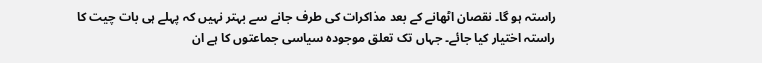راستہ ہو گا۔ نقصان اٹھانے کے بعد مذاکرات کی طرف جانے سے بہتر نہیں کہ پہلے ہی بات چیت کا راستہ اختیار کیا جائے۔ جہاں تک تعلق موجودہ سیاسی جماعتوں کا ہے ان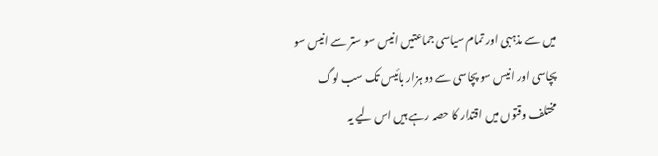میں سے مذہبی اور تمام سیاسی جماعتیں انیس سو ستر سے انیس سو پچاسی اور انیس سو پچاسی سے دو ہزار بائیس تک سب لوگ مختلف وقتوں میں اقتدار کا حصہ رہے ہیں اس لیے یہ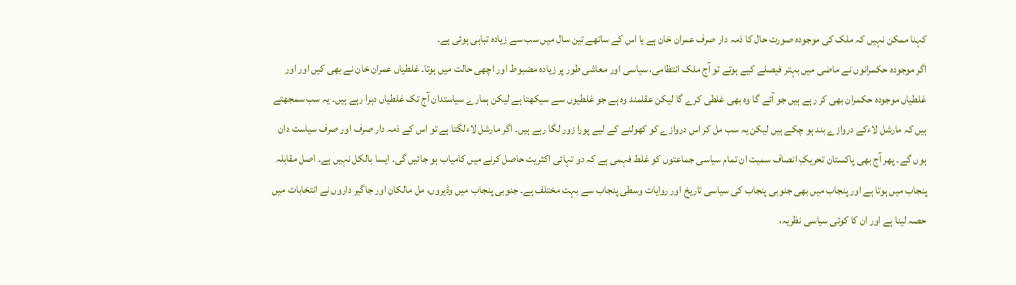کہنا ممکن نہیں کہ ملک کی موجودہ صورت حال کا ذمہ دار صرف عمران خان ہے یا اس کے ساتھے تین سال میں سب سے زیادہ تباہی ہوئی ہے۔
اگر موجودہ حکمرانوں نے ماضی میں بہتر فیصلے کیے ہوتے تو آج ملک انتظامی، سیاسی اور معاشی طور پر زیادہ مضبوط اور اچھی حالت میں ہوتا۔ غلطیاں عمران خان نے بھی کیں اور اور غلطیاں موجودہ حکمران بھی کر رہے ہیں جو آئے گا وہ بھی غلطی کرے گا لیکن عقلمند وہ ہے جو غلطیوں سے سیکھتا ہے لیکن ہمارے سیاستدان آج تک غلطیاں دہرا رہے ہیں۔ یہ سب سمجھتے ہیں کہ مارشل لاءکے دروازے بند ہو چکے ہیں لیکن یہ سب مل کر اس دروازے کو کھولنے کے لیے پورا زور لگا رہے ہیں۔ اگر مارشل لاءلگتا ہے تو اس کے ذمہ دار صرف اور صرف سیاست دان ہوں گے۔ پھر آج بھی پاکستان تحریکِ انصاف سمیت ان تمام سیاسی جماعتوں کو غلط فہمی ہے کہ دو تہائی اکثریت حاصل کرنے میں کامیاب ہو جائیں گی۔ ایسا بالکل نہیں ہے۔ اصل مقابلہ پنجاب میں ہوتا ہے اور پنجاب میں بھی جنوبی پنجاب کی سیاسی تاریخ اور روایات وسطی پنجاب سے بہت مختلف ہے۔ جنوبی پنجاب میں وڈیروں، مل مالکان اور جاگیر داروں نے انتخابات میں حصہ لینا ہے اور ان کا کوئی سیاسی نظریہ،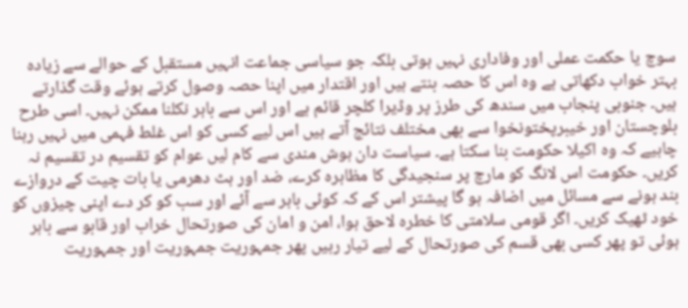سوچ یا حکمت عملی اور وفاداری نہیں ہوتی بلکہ جو سیاسی جماعت انہیں مستقبل کے حوالے سے زیادہ بہتر خواب دکھاتی ہے وہ اس کا حصہ بنتے ہیں اور اقتدار میں اپنا حصہ وصول کرتے ہوئے وقت گذارتے ہیں۔ جنوبی پنجاب میں سندھ کی طرز پر وڈیرا کلچر قائم ہے اور اس سے باہر نکلنا ممکن نہیں۔ اسی طرح بلوچستان اور خیبرپختونخوا سے بھی مختلف نتائج آتے ہیں اس لیے کسی کو اس غلط فہمی میں نہیں رہنا چاہیے کہ وہ اکیلا حکومت بنا سکتا ہے۔ سیاست دان ہوش مندی سے کام لیں عوام کو تقسیم در تقسیم نہ کریں۔ حکومت اس لانگ کو مارچ پر سنجیدگی کا مظاہرہ کرے، ضد اور ہٹ دھرمی یا بات چیت کے دروازے بند ہونے سے مسائل میں اضافہ ہو گا پیشتر اس کے کہ کوئی باہر سے آئے اور سب کو کر دے اپنی چیزوں کو خود ٹھیک کریں۔ اگر قومی سلامتی کا خطرہ لاحق ہوا، امن و امان کی صورتحال خراب اور قابو سے باہر ہوئی تو پھر کسی بھی قسم کی صورتحال کے لیے تیار رہیں پھر جمہوریت جمہوریت اور جمہوریت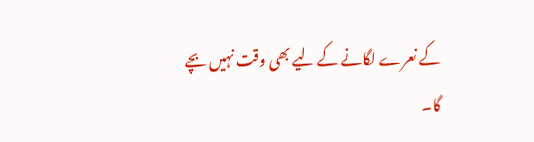کے نعرے لگانے کے لیے بھی وقت نہیں بچے گا۔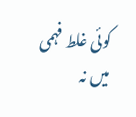کوئی غلط فہمی میں نہ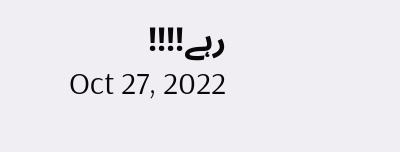رہے!!!!
Oct 27, 2022